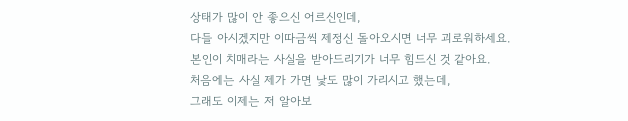상태가 많이 안 좋으신 어르신인데,
다들 아시겠지만 이따금씩 제정신 돌아오시면 너무 괴로워하세요.
본인이 치매라는 사실을 받아드리기가 너무 힘드신 것 같아요.
처음에는 사실 제가 가면 낯도 많이 가리시고 했는데,
그래도 이제는 저 알아보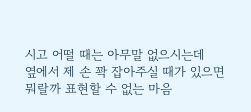시고 어떨 때는 아무말 없으시는데
옆에서 제 손 꽉 잡아주실 때가 있으면 뭐랄까 표현할 수 없는 마음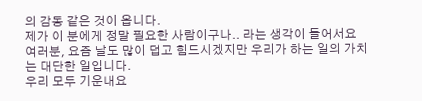의 감동 같은 것이 옵니다.
제가 이 분에게 정말 필요한 사람이구나.. 라는 생각이 들어서요
여러분, 요즘 날도 많이 덥고 힘드시겠지만 우리가 하는 일의 가치는 대단한 일입니다.
우리 모두 기운내요